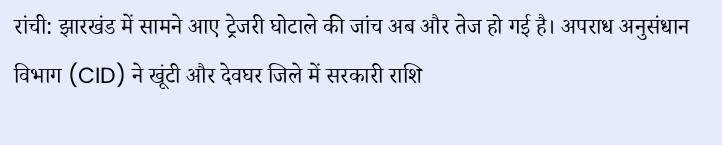रांची: झारखंड में सामने आए ट्रेजरी घोटाले की जांच अब और तेज हो गई है। अपराध अनुसंधान विभाग (CID) ने खूंटी और देवघर जिले में सरकारी राशि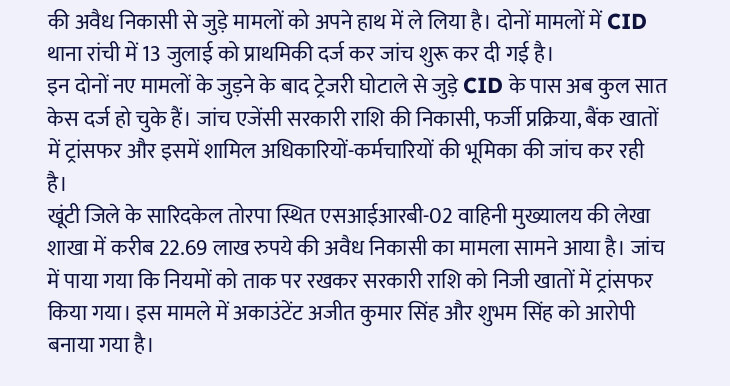की अवैध निकासी से जुड़े मामलों को अपने हाथ में ले लिया है। दोनों मामलों में CID थाना रांची में 13 जुलाई को प्राथमिकी दर्ज कर जांच शुरू कर दी गई है।
इन दोनों नए मामलों के जुड़ने के बाद ट्रेजरी घोटाले से जुड़े CID के पास अब कुल सात केस दर्ज हो चुके हैं। जांच एजेंसी सरकारी राशि की निकासी, फर्जी प्रक्रिया, बैंक खातों में ट्रांसफर और इसमें शामिल अधिकारियों-कर्मचारियों की भूमिका की जांच कर रही है।
खूंटी जिले के सारिदकेल तोरपा स्थित एसआईआरबी-02 वाहिनी मुख्यालय की लेखा शाखा में करीब 22.69 लाख रुपये की अवैध निकासी का मामला सामने आया है। जांच में पाया गया कि नियमों को ताक पर रखकर सरकारी राशि को निजी खातों में ट्रांसफर किया गया। इस मामले में अकाउंटेंट अजीत कुमार सिंह और शुभम सिंह को आरोपी बनाया गया है।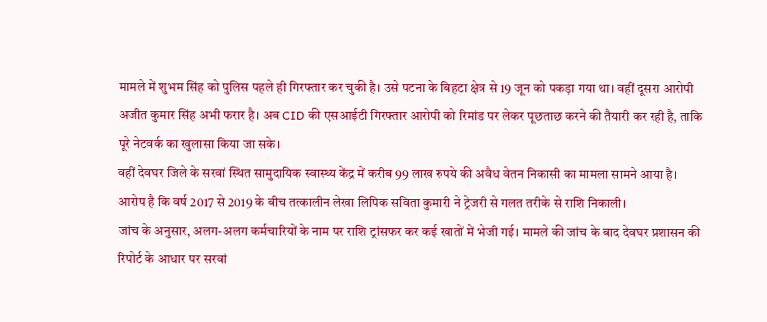मामले में शुभम सिंह को पुलिस पहले ही गिरफ्तार कर चुकी है। उसे पटना के बिहटा क्षेत्र से 19 जून को पकड़ा गया था। वहीं दूसरा आरोपी अजीत कुमार सिंह अभी फरार है। अब CID की एसआईटी गिरफ्तार आरोपी को रिमांड पर लेकर पूछताछ करने की तैयारी कर रही है, ताकि पूरे नेटवर्क का खुलासा किया जा सके।
वहीं देवघर जिले के सरवां स्थित सामुदायिक स्वास्थ्य केंद्र में करीब 99 लाख रुपये की अवैध वेतन निकासी का मामला सामने आया है। आरोप है कि वर्ष 2017 से 2019 के बीच तत्कालीन लेखा लिपिक सविता कुमारी ने ट्रेजरी से गलत तरीके से राशि निकाली।
जांच के अनुसार, अलग-अलग कर्मचारियों के नाम पर राशि ट्रांसफर कर कई खातों में भेजी गई। मामले की जांच के बाद देवघर प्रशासन की रिपोर्ट के आधार पर सरवां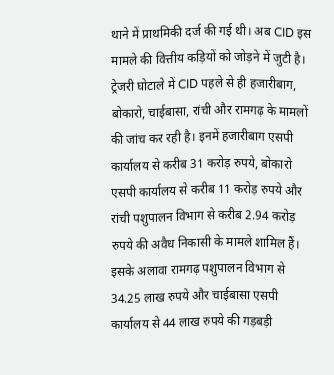थाने में प्राथमिकी दर्ज की गई थी। अब CID इस मामले की वित्तीय कड़ियों को जोड़ने में जुटी है।
ट्रेजरी घोटाले में CID पहले से ही हजारीबाग, बोकारो, चाईबासा, रांची और रामगढ़ के मामलों की जांच कर रही है। इनमें हजारीबाग एसपी कार्यालय से करीब 31 करोड़ रुपये, बोकारो एसपी कार्यालय से करीब 11 करोड़ रुपये और रांची पशुपालन विभाग से करीब 2.94 करोड़ रुपये की अवैध निकासी के मामले शामिल हैं।
इसके अलावा रामगढ़ पशुपालन विभाग से 34.25 लाख रुपये और चाईबासा एसपी कार्यालय से 44 लाख रुपये की गड़बड़ी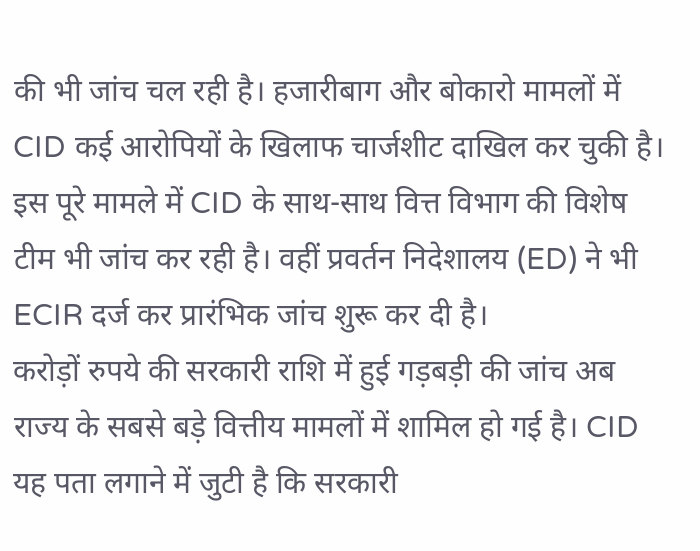की भी जांच चल रही है। हजारीबाग और बोकारो मामलों में CID कई आरोपियों के खिलाफ चार्जशीट दाखिल कर चुकी है।
इस पूरे मामले में CID के साथ-साथ वित्त विभाग की विशेष टीम भी जांच कर रही है। वहीं प्रवर्तन निदेशालय (ED) ने भी ECIR दर्ज कर प्रारंभिक जांच शुरू कर दी है।
करोड़ों रुपये की सरकारी राशि में हुई गड़बड़ी की जांच अब राज्य के सबसे बड़े वित्तीय मामलों में शामिल हो गई है। CID यह पता लगाने में जुटी है कि सरकारी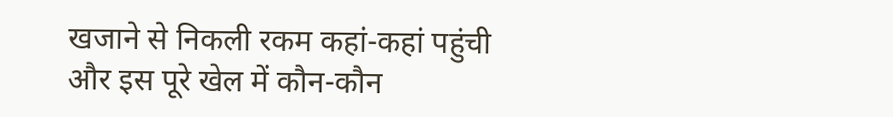खजाने से निकली रकम कहां-कहां पहुंची और इस पूरे खेल में कौन-कौन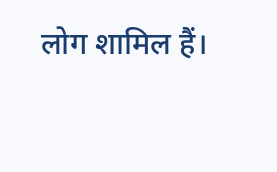लोग शामिल हैं।